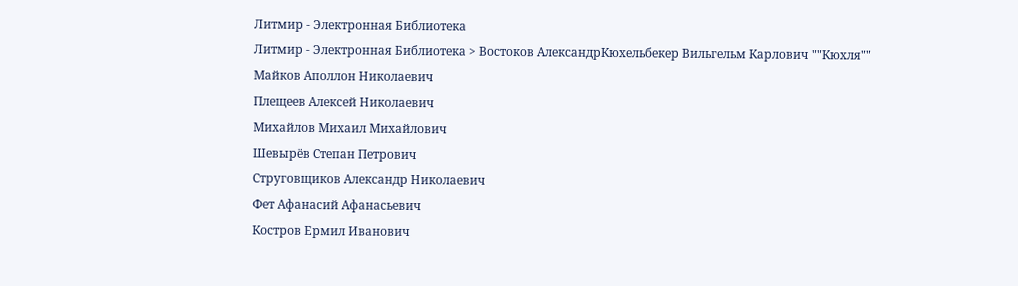Литмир - Электронная Библиотека
Литмир - Электронная Библиотека > Востоков АлександрКюхельбекер Вильгельм Карлович ""Кюхля""
Майков Аполлон Николаевич
Плещеев Алексей Николаевич
Михайлов Михаил Михайлович
Шевырёв Степан Петрович
Струговщиков Александр Николаевич
Фет Афанасий Афанасьевич
Костров Ермил Иванович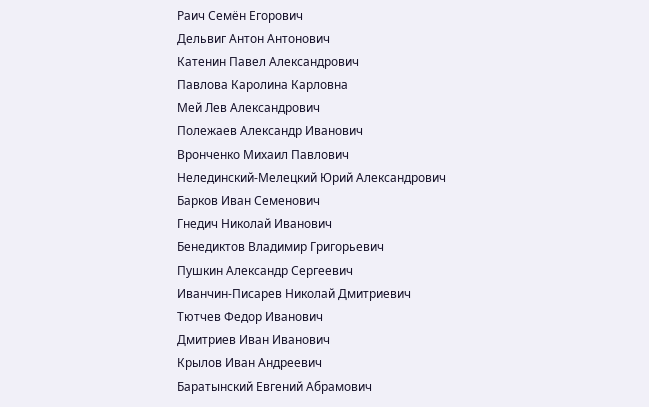Раич Семён Егорович
Дельвиг Антон Антонович
Катенин Павел Александрович
Павлова Каролина Карловна
Мей Лев Александрович
Полежаев Александр Иванович
Вронченко Михаил Павлович
Нелединский-Мелецкий Юрий Александрович
Барков Иван Семенович
Гнедич Николай Иванович
Бенедиктов Владимир Григорьевич
Пушкин Александр Сергеевич
Иванчин-Писарев Николай Дмитриевич
Тютчев Федор Иванович
Дмитриев Иван Иванович
Крылов Иван Андреевич
Баратынский Евгений Абрамович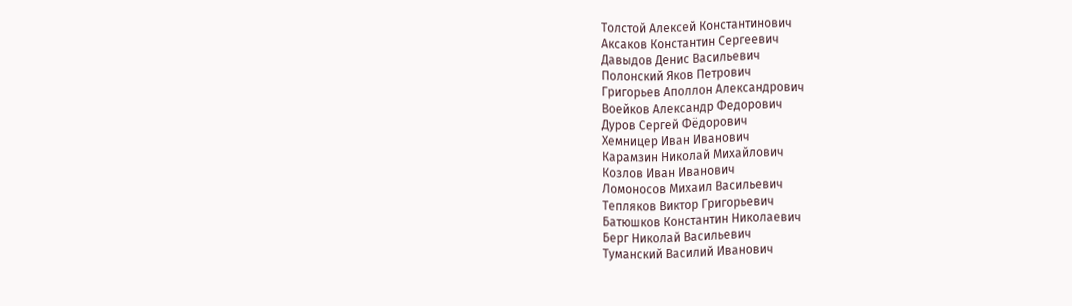Толстой Алексей Константинович
Аксаков Константин Сергеевич
Давыдов Денис Васильевич
Полонский Яков Петрович
Григорьев Аполлон Александрович
Воейков Александр Федорович
Дуров Сергей Фёдорович
Хемницер Иван Иванович
Карамзин Николай Михайлович
Козлов Иван Иванович
Ломоносов Михаил Васильевич
Тепляков Виктор Григорьевич
Батюшков Константин Николаевич
Берг Николай Васильевич
Туманский Василий Иванович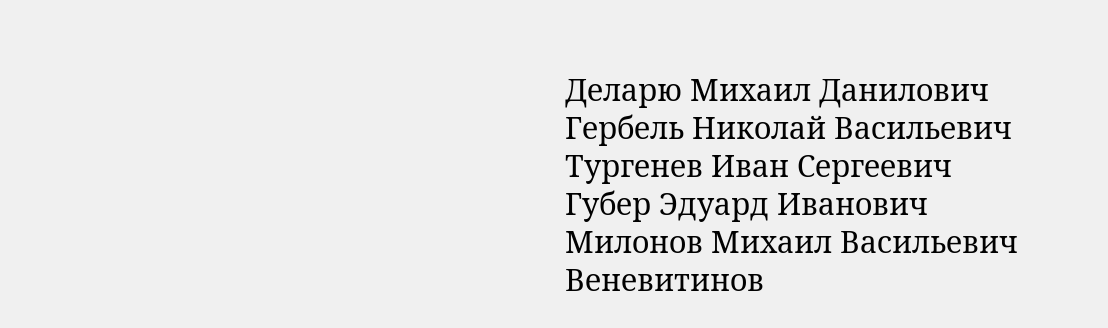Деларю Михаил Данилович
Гербель Николай Васильевич
Тургенев Иван Сергеевич
Губер Эдуард Иванович
Милонов Михаил Васильевич
Веневитинов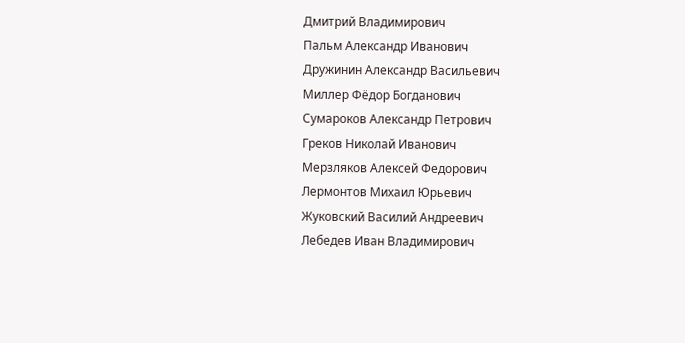Дмитрий Владимирович
Пальм Александр Иванович
Дружинин Александр Васильевич
Миллер Фёдор Богданович
Сумароков Александр Петрович
Греков Николай Иванович
Мерзляков Алексей Федорович
Лермонтов Михаил Юрьевич
Жуковский Василий Андреевич
Лебедев Иван Владимирович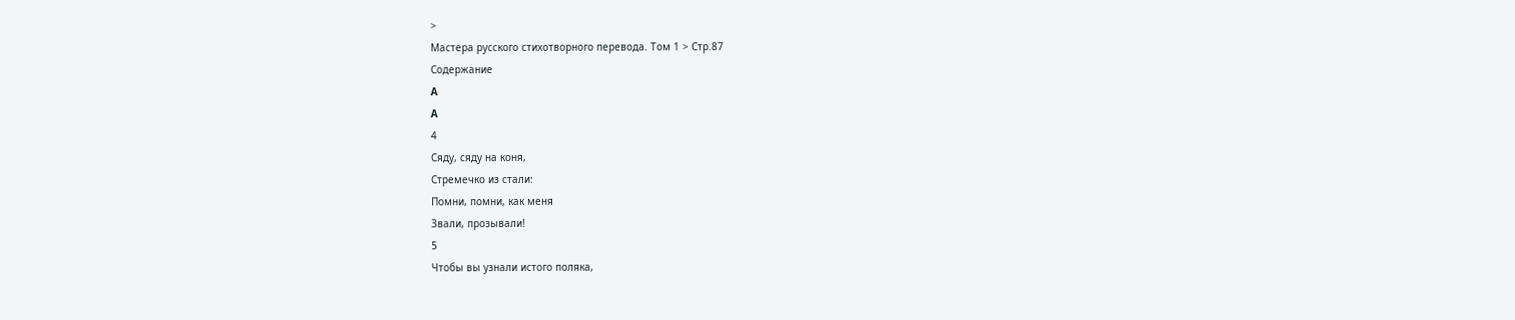>
Мастера русского стихотворного перевода. Том 1 > Стр.87
Содержание
A
A
4
Сяду, сяду на коня,
Стремечко из стали:
Помни, помни, как меня
Звали, прозывали!
5
Чтобы вы узнали истого поляка,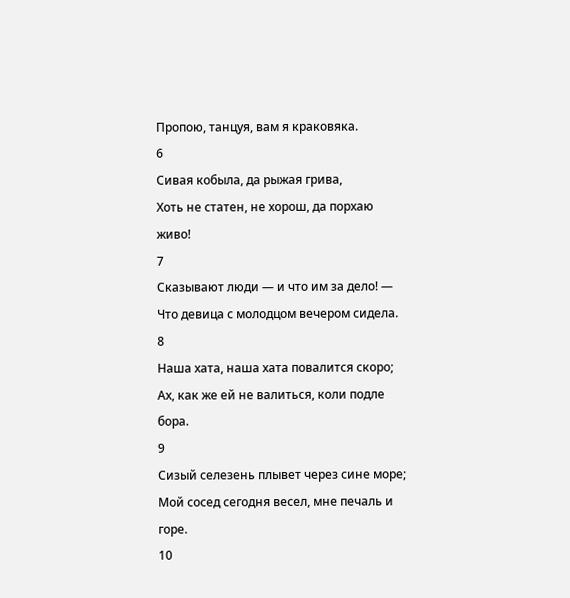Пропою, танцуя, вам я краковяка.
6
Сивая кобыла, да рыжая грива,
Хоть не статен, не хорош, да порхаю живо!
7
Сказывают люди — и что им за дело! —
Что девица с молодцом вечером сидела.
8
Наша хата, наша хата повалится скоро;
Ах, как же ей не валиться, коли подле бора.
9
Сизый селезень плывет через сине море;
Мой сосед сегодня весел, мне печаль и горе.
10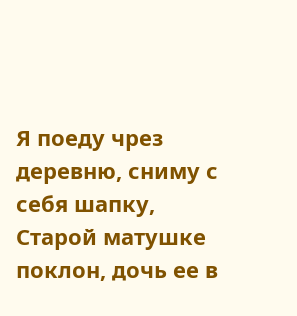Я поеду чрез деревню, сниму с себя шапку,
Старой матушке поклон, дочь ее в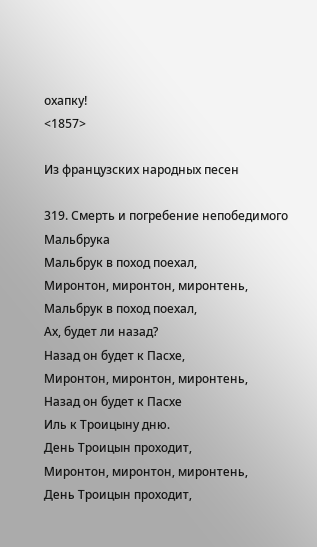охапку!
<1857>

Из французских народных песен

319. Смерть и погребение непобедимого Мальбрука
Мальбрук в поход поехал,
Миронтон, миронтон, миронтень,
Мальбрук в поход поехал,
Ах, будет ли назад?
Назад он будет к Пасхе,
Миронтон, миронтон, миронтень,
Назад он будет к Пасхе
Иль к Троицыну дню.
День Троицын проходит,
Миронтон, миронтон, миронтень,
День Троицын проходит,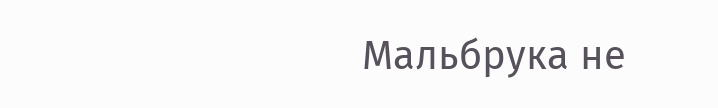Мальбрука не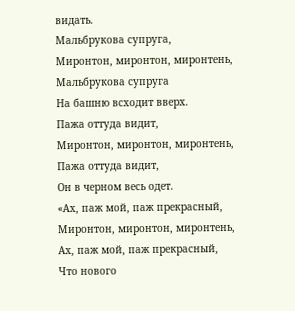видать.
Мальбрукова супруга,
Миронтон, миронтон, миронтень,
Мальбрукова супруга
На башню всходит вверх.
Пажа оттуда видит,
Миронтон, миронтон, миронтень,
Пажа оттуда видит,
Он в черном весь одет.
«Ах, паж мой, паж прекрасный,
Миронтон, миронтон, миронтень,
Ах, паж мой, паж прекрасный,
Что нового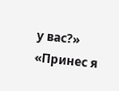у вас?»
«Принес я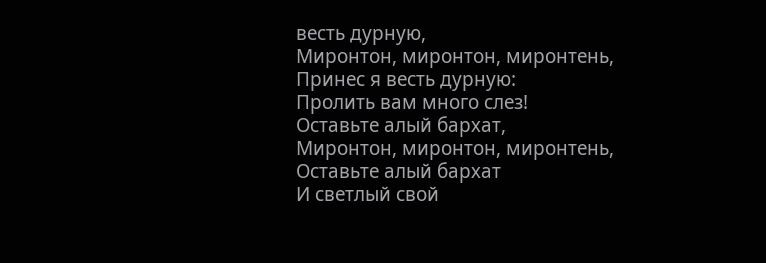весть дурную,
Миронтон, миронтон, миронтень,
Принес я весть дурную:
Пролить вам много слез!
Оставьте алый бархат,
Миронтон, миронтон, миронтень,
Оставьте алый бархат
И светлый свой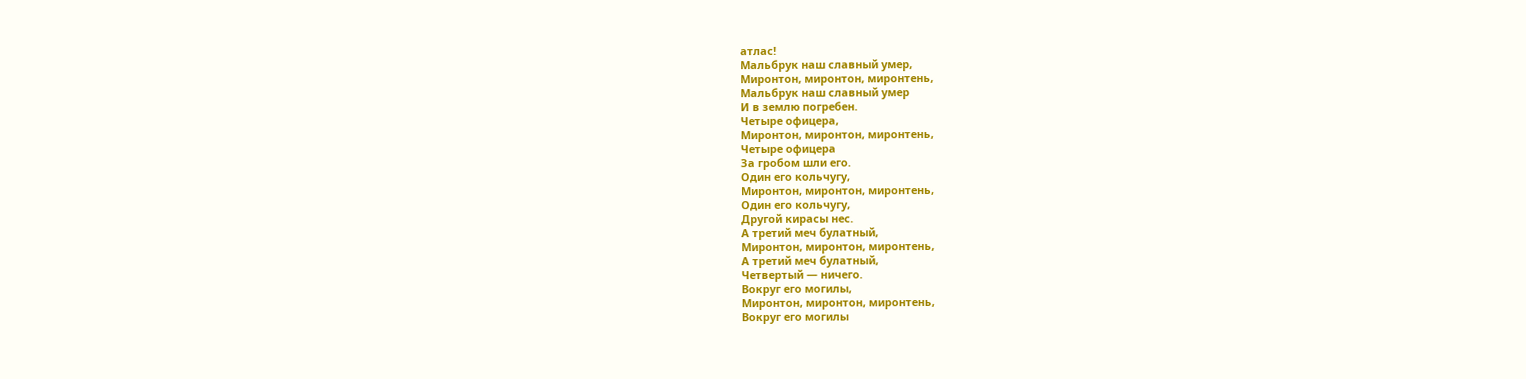атлас!
Мальбрук наш славный умер,
Миронтон, миронтон, миронтень,
Мальбрук наш славный умер
И в землю погребен.
Четыре офицера,
Миронтон, миронтон, миронтень,
Четыре офицера
За гробом шли его.
Один его кольчугу,
Миронтон, миронтон, миронтень,
Один его кольчугу,
Другой кирасы нес.
А третий меч булатный,
Миронтон, миронтон, миронтень,
А третий меч булатный,
Четвертый — ничего.
Вокруг его могилы,
Миронтон, миронтон, миронтень,
Вокруг его могилы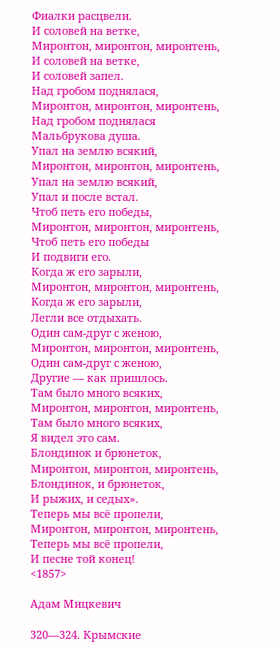Фиалки расцвели.
И соловей на ветке,
Миронтон, миронтон, миронтень,
И соловей на ветке,
И соловей запел.
Над гробом поднялася,
Миронтон, миронтон, миронтень,
Над гробом поднялася
Мальбрукова душа.
Упал на землю всякий,
Миронтон, миронтон, миронтень,
Упал на землю всякий,
Упал и после встал.
Чтоб петь его победы,
Миронтон, миронтон, миронтень,
Чтоб петь его победы
И подвиги его.
Когда ж его зарыли,
Миронтон, миронтон, миронтень,
Когда ж его зарыли,
Легли все отдыхать.
Один сам-друг с женою,
Миронтон, миронтон, миронтень,
Один сам-друг с женою,
Другие — как пришлось.
Там было много всяких,
Миронтон, миронтон, миронтень,
Там было много всяких,
Я видел это сам.
Блондинок и брюнеток,
Миронтон, миронтон, миронтень,
Блондинок, и брюнеток,
И рыжих, и седых».
Теперь мы всё пропели,
Миронтон, миронтон, миронтень,
Теперь мы всё пропели,
И песне той конец!
<1857>

Адам Мицкевич

320—324. Крымские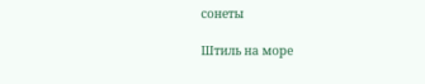сонеты

Штиль на море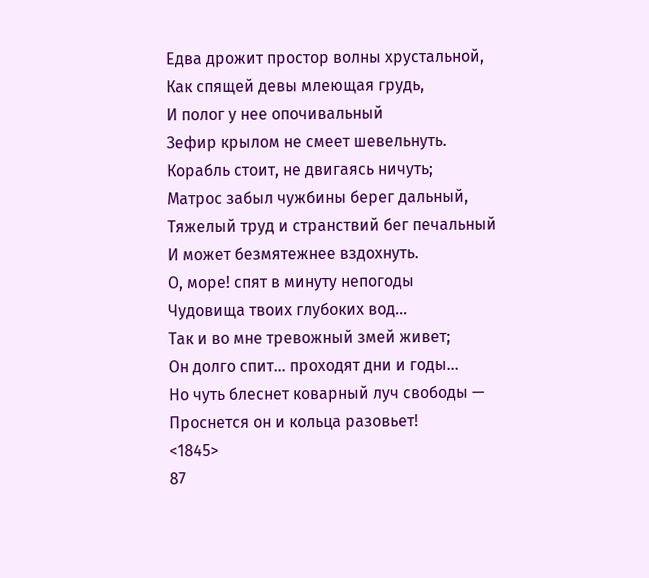Едва дрожит простор волны хрустальной,
Как спящей девы млеющая грудь,
И полог у нее опочивальный
Зефир крылом не смеет шевельнуть.
Корабль стоит, не двигаясь ничуть;
Матрос забыл чужбины берег дальный,
Тяжелый труд и странствий бег печальный
И может безмятежнее вздохнуть.
О, море! спят в минуту непогоды
Чудовища твоих глубоких вод…
Так и во мне тревожный змей живет;
Он долго спит… проходят дни и годы…
Но чуть блеснет коварный луч свободы —
Проснется он и кольца разовьет!
<1845>
87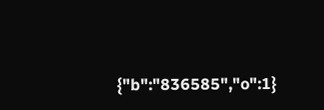{"b":"836585","o":1}